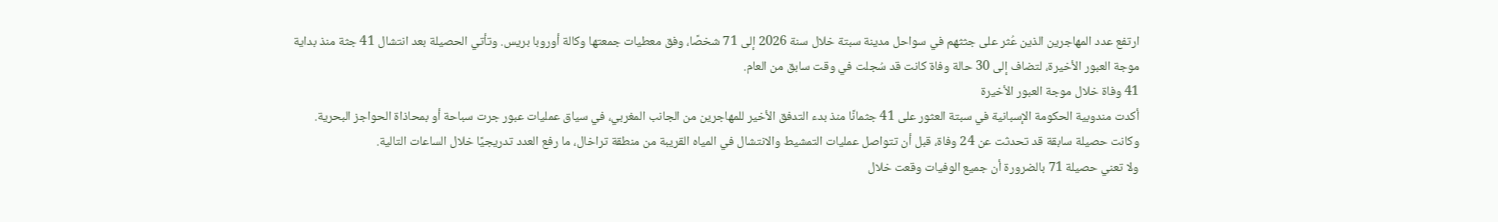ارتفع عدد المهاجرين الذين عُثر على جثثهم في سواحل مدينة سبتة خلال سنة 2026 إلى 71 شخصًا، وفق معطيات جمعتها وكالة أوروبا بريس. وتأتي الحصيلة بعد انتشال 41 جثة منذ بداية موجة العبور الأخيرة، لتضاف إلى 30 حالة وفاة كانت قد سُجلت في وقت سابق من العام.
41 وفاة خلال موجة العبور الأخيرة
أكدت مندوبية الحكومة الإسبانية في سبتة العثور على 41 جثمانًا منذ بدء التدفق الأخير للمهاجرين من الجانب المغربي، في سياق عمليات عبور جرت سباحة أو بمحاذاة الحواجز البحرية.
وكانت حصيلة سابقة قد تحدثت عن 24 وفاة، قبل أن تتواصل عمليات التمشيط والانتشال في المياه القريبة من منطقة تراخال، ما رفع العدد تدريجيًا خلال الساعات التالية.
ولا تعني حصيلة 71 بالضرورة أن جميع الوفيات وقعت خلال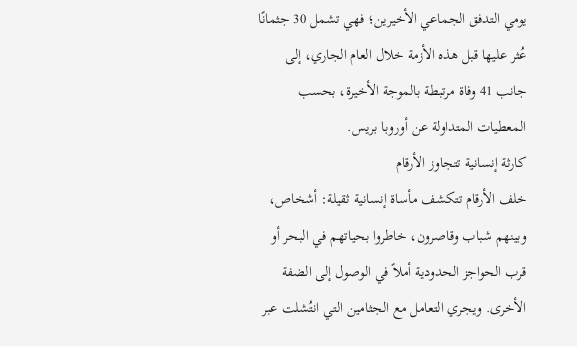يومي التدفق الجماعي الأخيرين؛ فهي تشمل 30 جثمانًا عُثر عليها قبل هذه الأزمة خلال العام الجاري، إلى جانب 41 وفاة مرتبطة بالموجة الأخيرة، بحسب المعطيات المتداولة عن أوروبا بريس.
كارثة إنسانية تتجاوز الأرقام
خلف الأرقام تتكشف مأساة إنسانية ثقيلة: أشخاص، وبينهم شباب وقاصرون، خاطروا بحياتهم في البحر أو قرب الحواجز الحدودية أملاً في الوصول إلى الضفة الأخرى. ويجري التعامل مع الجثامين التي انتُشلت عبر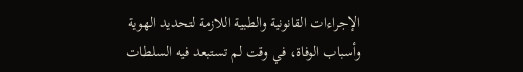الإجراءات القانونية والطبية اللازمة لتحديد الهوية وأسباب الوفاة، في وقت لم تستبعد فيه السلطات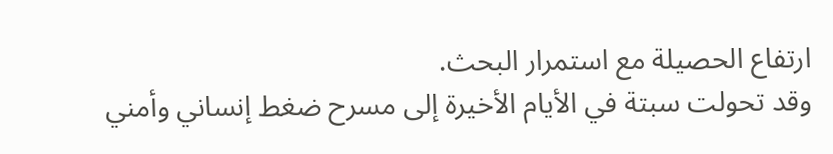ارتفاع الحصيلة مع استمرار البحث.
وقد تحولت سبتة في الأيام الأخيرة إلى مسرح ضغط إنساني وأمني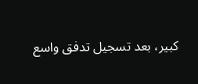كبير، بعد تسجيل تدفق واسع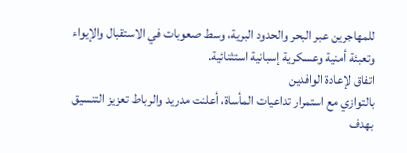للمهاجرين عبر البحر والحدود البرية، وسط صعوبات في الاستقبال والإيواء وتعبئة أمنية وعسكرية إسبانية استثنائية.
اتفاق لإعادة الوافدين
بالتوازي مع استمرار تداعيات المأساة، أعلنت مدريد والرباط تعزيز التنسيق بهدف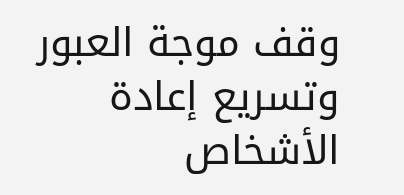وقف موجة العبور وتسريع إعادة الأشخاص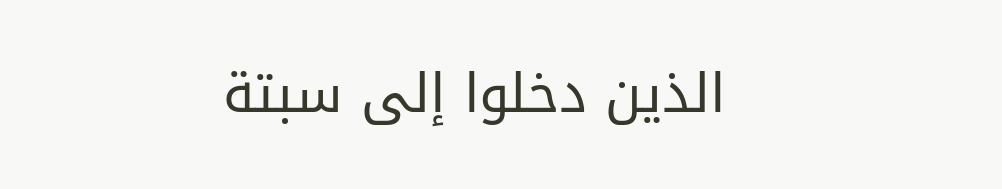الذين دخلوا إلى سبتة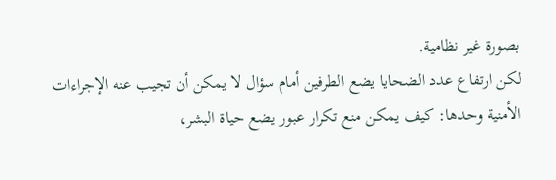بصورة غير نظامية.
لكن ارتفاع عدد الضحايا يضع الطرفين أمام سؤال لا يمكن أن تجيب عنه الإجراءات الأمنية وحدها: كيف يمكن منع تكرار عبور يضع حياة البشر،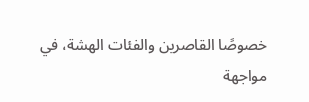خصوصًا القاصرين والفئات الهشة، في مواجهة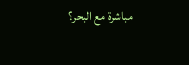مباشرة مع البحر؟